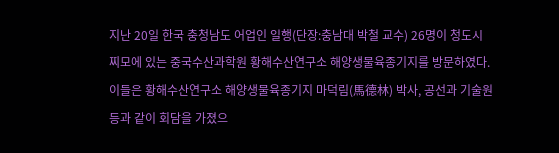지난 20일 한국 충청남도 어업인 일행(단장:충남대 박철 교수) 26명이 청도시 찌모에 있는 중국수산과학원 황해수산연구소 해양생물육종기지를 방문하였다. 이들은 황해수산연구소 해양생물육종기지 마덕림(馬德林) 박사, 공선과 기술원 등과 같이 회담을 가졌으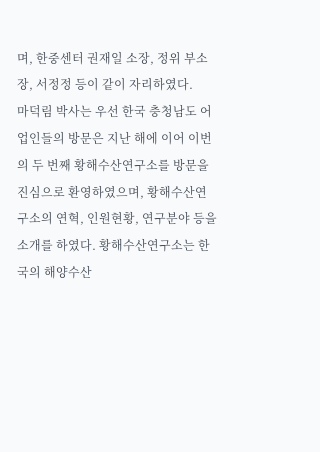며, 한중센터 권재일 소장, 정위 부소장, 서정정 등이 같이 자리하였다.
마덕림 박사는 우선 한국 충청남도 어업인들의 방문은 지난 해에 이어 이번의 두 번째 황해수산연구소를 방문을 진심으로 환영하였으며, 황해수산연구소의 연혁, 인원현황, 연구분야 등을 소개를 하였다. 황해수산연구소는 한국의 해양수산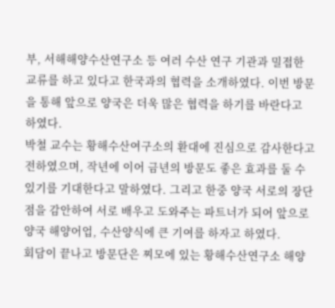부, 서해해양수산연구소 등 여러 수산 연구 기관과 밀접한 교류를 하고 있다고 한국과의 협력을 소개하였다. 이번 방문을 통해 앞으로 양국은 더욱 많은 협력을 하기를 바란다고 하였다.
박철 교수는 황해수산여구소의 환대에 진심으로 감사한다고 전하였으며, 작년에 이어 금년의 방문도 좋은 효과를 둘 수 있기를 기대한다고 말하였다. 그리고 한중 양국 서로의 장단점을 감안하여 서로 배우고 도와주는 파트너가 되어 앞으로 양국 해양어업, 수산양식에 큰 기여를 하자고 하였다.
회담이 끝나고 방문단은 찌모에 있는 황해수산연구소 해양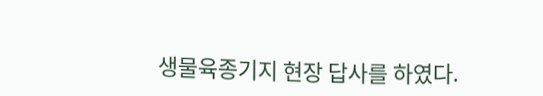생물육종기지 현장 답사를 하였다.